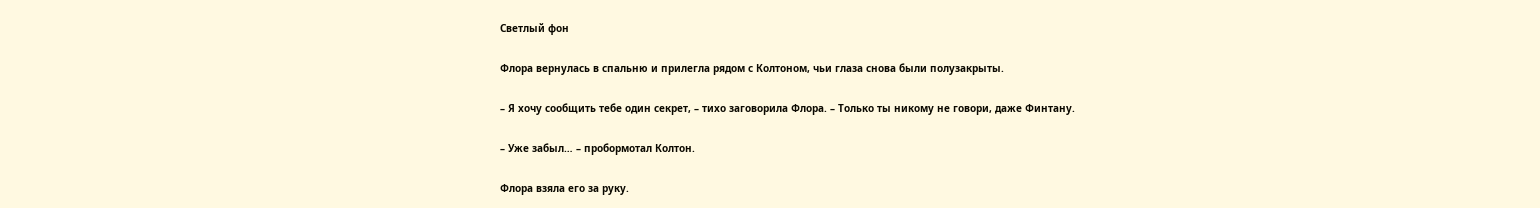Светлый фон

Флора вернулась в спальню и прилегла рядом с Колтоном, чьи глаза снова были полузакрыты.

– Я хочу сообщить тебе один секрет, – тихо заговорила Флора. – Только ты никому не говори, даже Финтану.

– Уже забыл… – пробормотал Колтон.

Флора взяла его за руку.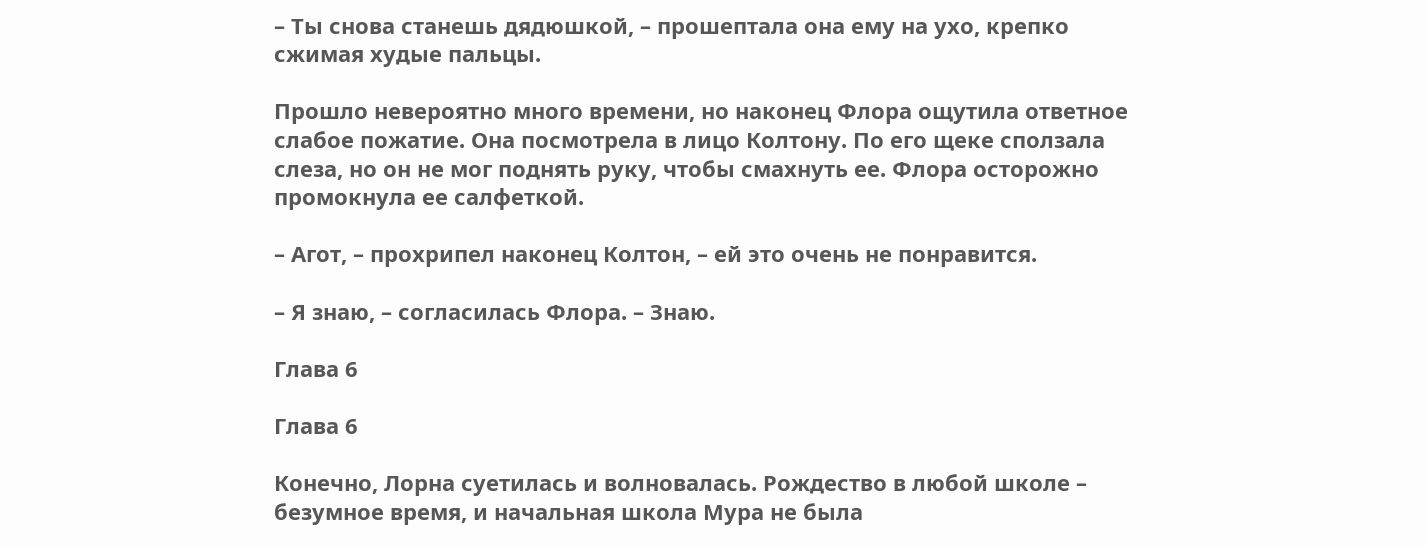– Ты снова станешь дядюшкой, – прошептала она ему на ухо, крепко сжимая худые пальцы.

Прошло невероятно много времени, но наконец Флора ощутила ответное слабое пожатие. Она посмотрела в лицо Колтону. По его щеке сползала слеза, но он не мог поднять руку, чтобы смахнуть ее. Флора осторожно промокнула ее салфеткой.

– Агот, – прохрипел наконец Колтон, – ей это очень не понравится.

– Я знаю, – согласилась Флора. – Знаю.

Глава 6

Глава 6

Конечно, Лорна суетилась и волновалась. Рождество в любой школе – безумное время, и начальная школа Мура не была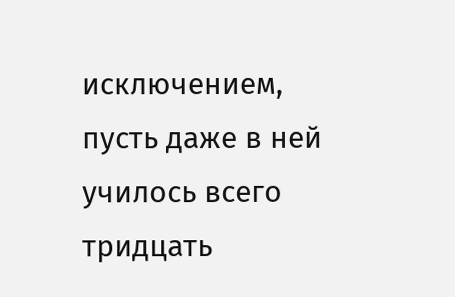исключением, пусть даже в ней училось всего тридцать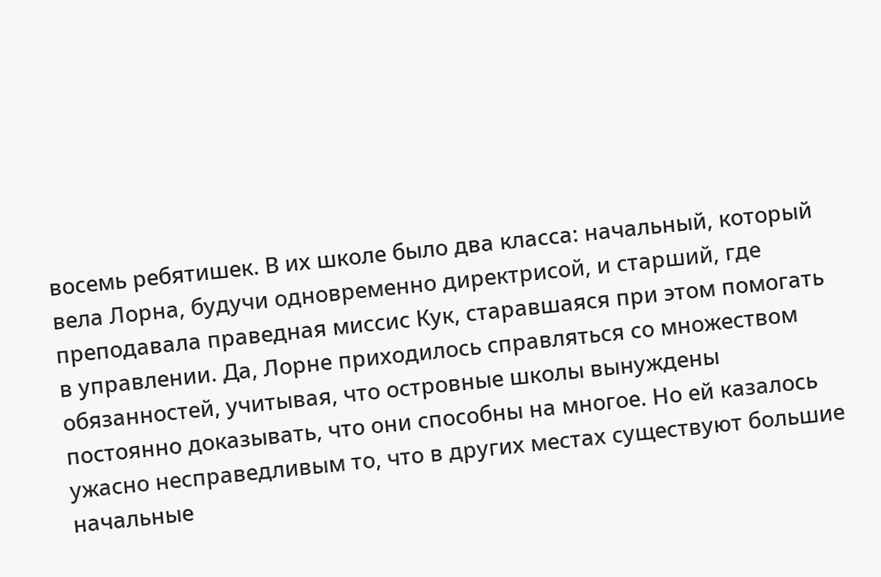восемь ребятишек. В их школе было два класса: начальный, который вела Лорна, будучи одновременно директрисой, и старший, где преподавала праведная миссис Кук, старавшаяся при этом помогать в управлении. Да, Лорне приходилось справляться со множеством обязанностей, учитывая, что островные школы вынуждены постоянно доказывать, что они способны на многое. Но ей казалось ужасно несправедливым то, что в других местах существуют большие начальные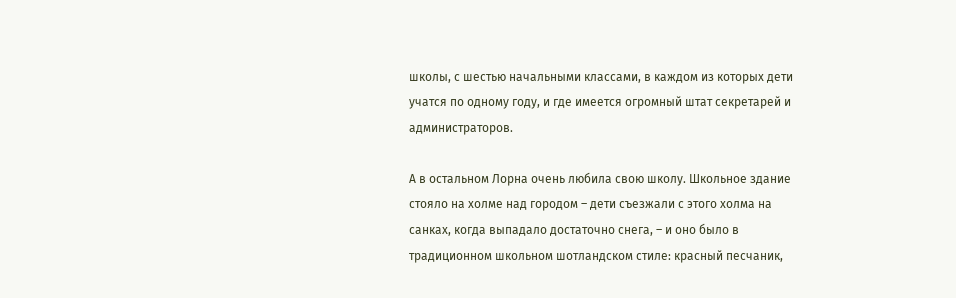школы, с шестью начальными классами, в каждом из которых дети учатся по одному году, и где имеется огромный штат секретарей и администраторов.

А в остальном Лорна очень любила свою школу. Школьное здание стояло на холме над городом – дети съезжали с этого холма на санках, когда выпадало достаточно снега, – и оно было в традиционном школьном шотландском стиле: красный песчаник,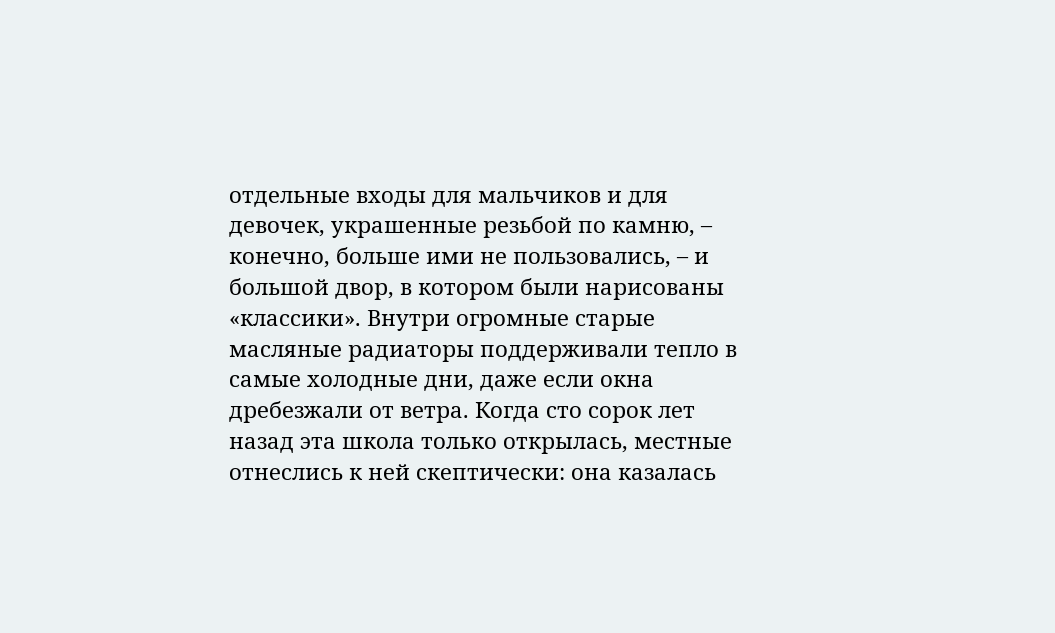отдельные входы для мальчиков и для девочек, украшенные резьбой по камню, – конечно, больше ими не пользовались, – и большой двор, в котором были нарисованы «классики». Внутри огромные старые масляные радиаторы поддерживали тепло в самые холодные дни, даже если окна дребезжали от ветра. Когда сто сорок лет назад эта школа только открылась, местные отнеслись к ней скептически: она казалась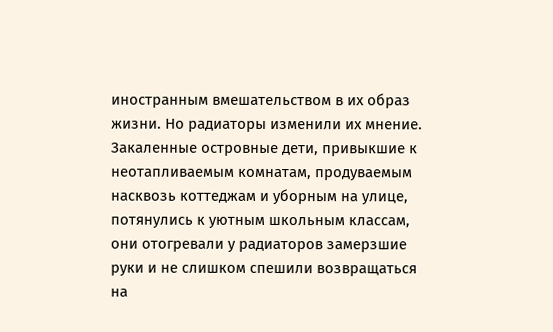иностранным вмешательством в их образ жизни. Но радиаторы изменили их мнение. Закаленные островные дети, привыкшие к неотапливаемым комнатам, продуваемым насквозь коттеджам и уборным на улице, потянулись к уютным школьным классам, они отогревали у радиаторов замерзшие руки и не слишком спешили возвращаться на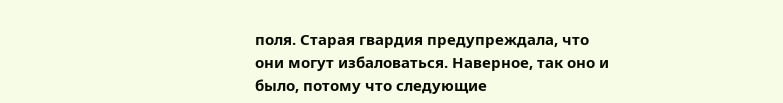поля. Старая гвардия предупреждала, что они могут избаловаться. Наверное, так оно и было, потому что следующие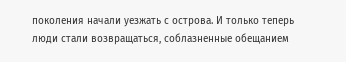поколения начали уезжать с острова. И только теперь люди стали возвращаться, соблазненные обещанием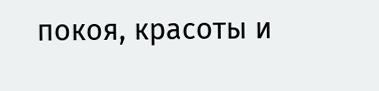покоя, красоты и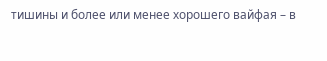тишины и более или менее хорошего вайфая – в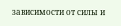зависимости от силы и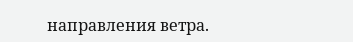направления ветра.